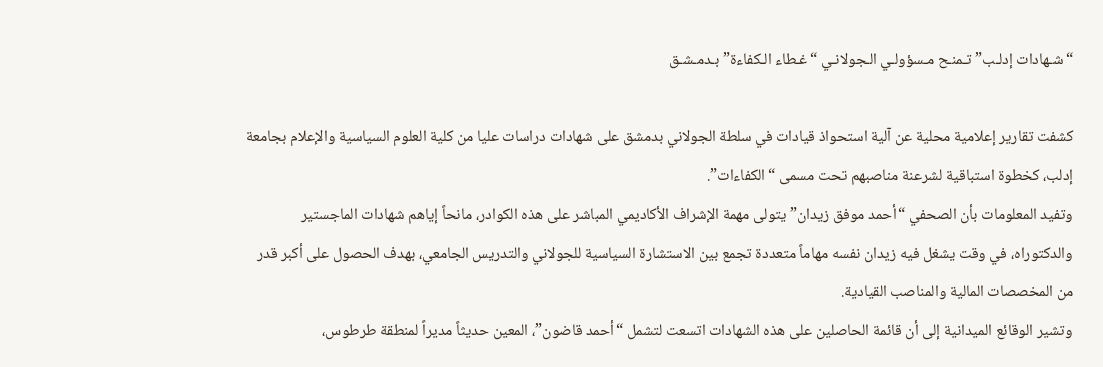“شـهادات إدلـب” تـمنـح مـسؤولـي الـجولانـي “غـطاء الـكفاءة” بـدمـشـق

كشفت تقارير إعلامية محلية عن آلية استحواذ قيادات في سلطة الجولاني بدمشق على شهادات دراسات عليا من كلية العلوم السياسية والإعلام بجامعة إدلب، كخطوة استباقية لشرعنة مناصبهم تحت مسمى “الكفاءات”.
وتفيد المعلومات بأن الصحفي “أحمد موفق زيدان” يتولى مهمة الإشراف الأكاديمي المباشر على هذه الكوادر، مانحاً إياهم شهادات الماجستير والدكتوراه، في وقت يشغل فيه زيدان نفسه مهاماً متعددة تجمع بين الاستشارة السياسية للجولاني والتدريس الجامعي، بهدف الحصول على أكبر قدر من المخصصات المالية والمناصب القيادية.
وتشير الوقائع الميدانية إلى أن قائمة الحاصلين على هذه الشهادات اتسعت لتشمل “أحمد قاضون”، المعين حديثاً مديراً لمنطقة طرطوس،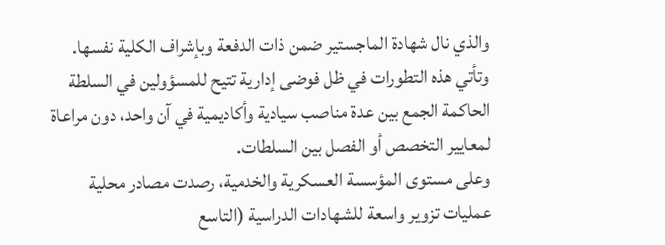والذي نال شهادة الماجستير ضمن ذات الدفعة وبإشراف الكلية نفسها.
وتأتي هذه التطورات في ظل فوضى إدارية تتيح للمسؤولين في السلطة الحاكمة الجمع بين عدة مناصب سيادية وأكاديمية في آن واحد، دون مراعاة لمعايير التخصص أو الفصل بين السلطات.
وعلى مستوى المؤسسة العسكرية والخدمية، رصدت مصادر محلية عمليات تزوير واسعة للشهادات الدراسية (التاسع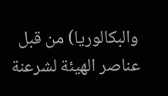والبكالوريا) من قبل عناصر الهيئة لشرعنة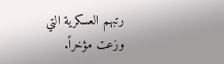رتبهم العسكرية التي وزعت مؤخراً.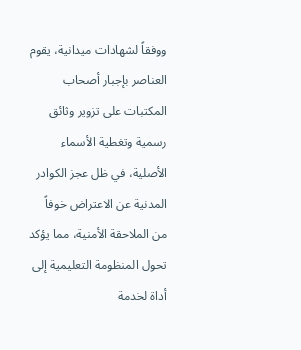ووفقاً لشهادات ميدانية، يقوم العناصر بإجبار أصحاب المكتبات على تزوير وثائق رسمية وتغطية الأسماء الأصلية، في ظل عجز الكوادر المدنية عن الاعتراض خوفاً من الملاحقة الأمنية، مما يؤكد تحول المنظومة التعليمية إلى أداة لخدمة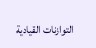التوازنات القيادية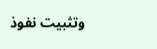وتثبيت نفوذ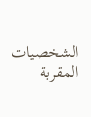الشخصيات المقربة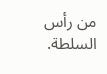من رأس السلطة.